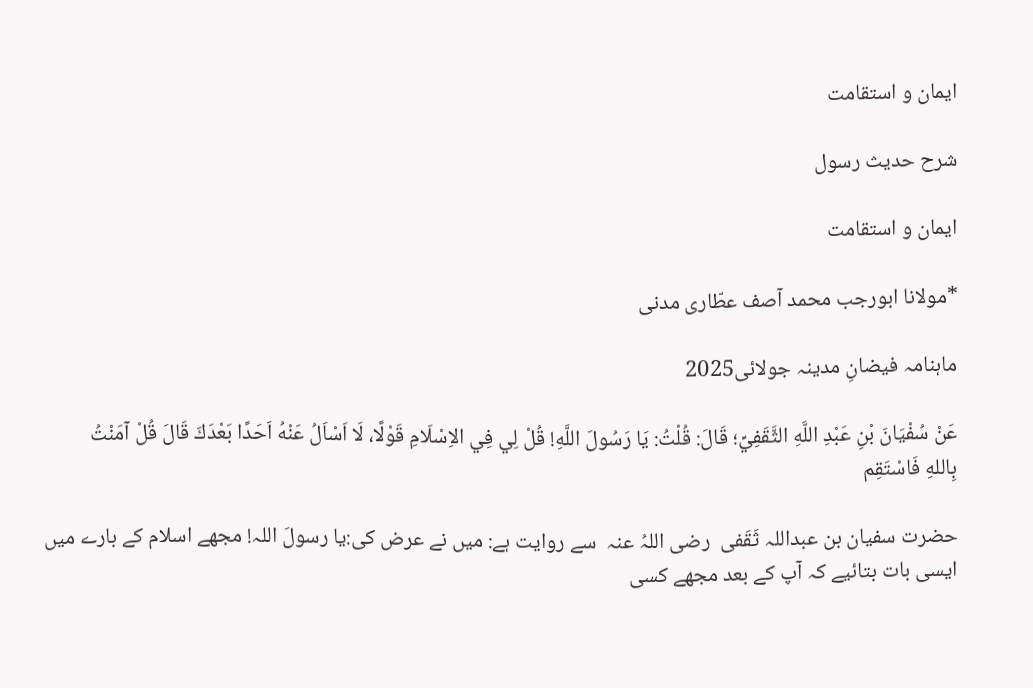ایمان و استقامت

شرح حدیث رسول

ایمان و استقامت

*مولانا ابورجب محمد آصف عطّاری مدنی

ماہنامہ فیضانِ مدینہ جولائی2025

عَنْ سُفْيَانَ بْنِ عَبْدِ اللَّهِ الثَّقَفِيِّ؛ قَالَ: قُلْتُ: يَا رَسُولَ اللَّهِ! قُلْ لِي فِي الاِسْلَامِ قَوْلًا، لَا اَسْاَلُ عَنْهُ اَحَدًا بَعْدَكَ قَالَ قُلْ آمَنْتُ بِاللهِ ‌فَاسْتَقِم

حضرت سفیان بن عبداللہ ثَقَفی  رضی اللہُ عنہ  سے روایت ہے: میں نے عرض کی:یا رسولَ اللہ! مجھے اسلام کے بارے میں ایسی بات بتائیے کہ آپ کے بعد مجھے کسی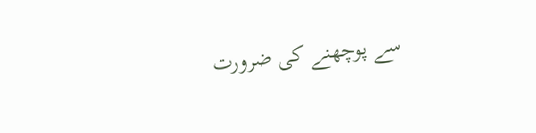سے پوچھنے کی ضرورت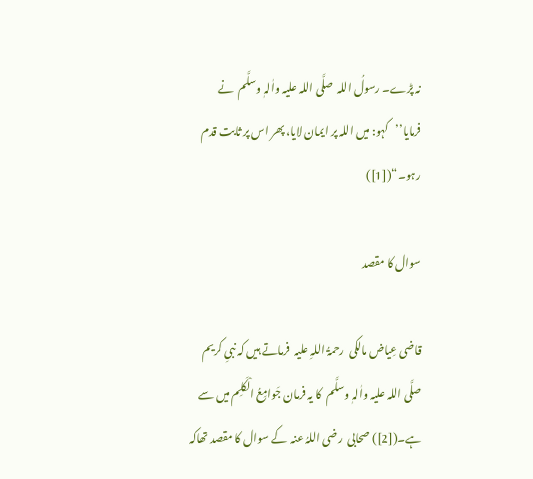نہ پڑے۔ رسولُ اللہ  صلَّی اللہ علیہ واٰلہٖ وسلَّم  نے فرمایا’’کہو: میں اللہ پر ایمان لایا، پھر اس پر ثابت قدم رہو۔“([1])

سوال کا مقصد

قاضی عِیاض مالکی  رحمۃُ اللہِ علیہ  فرماتے ہیں کہ نبیِ کریم  صلَّی اللہ علیہ واٰلہٖ وسلَّم  کا یہ فرمان جَوامِعُ الْکَلِم میں سے ہے۔([2]) صحابی  رضی اللہُ عنہ  کے سوال کا مقصد تھاکہ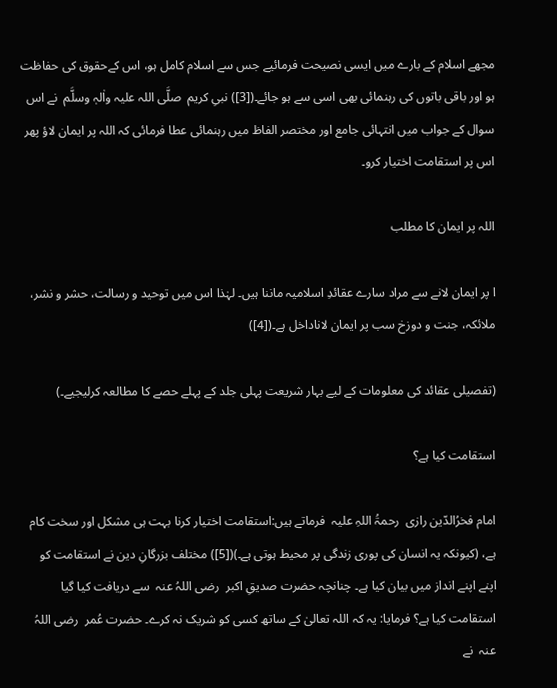مجھے اسلام کے بارے میں ایسی نصیحت فرمائیے جس سے اسلام کامل ہو، اس کےحقوق کی حفاظت ہو اور باقی باتوں کی رہنمائی بھی اسی سے ہو جائے۔([3]) نبیِ کریم  صلَّی اللہ علیہ واٰلہٖ وسلَّم  نے اس سوال کے جواب میں انتہائی جامع اور مختصر الفاظ میں رہنمائی عطا فرمائی کہ اللہ پر ایمان لاؤ پھر اس پر استقامت اختیار کرو۔

اللہ پر ایمان کا مطلب

ا پر ایمان لانے سے مراد سارے عقائدِ اسلامیہ ماننا ہیں۔ لہٰذا اس میں توحید و رسالت، حشر و نشر، ملائکہ، جنت و دوزخ سب پر ایمان لاناداخل ہے۔([4])

(تفصیلی عقائد کی معلومات کے لیے بہار شریعت پہلی جلد کے پہلے حصے کا مطالعہ کرلیجیے۔)

استقامت کیا ہے؟

امام فخرُالدّین رازی  رحمۃُ اللہِ علیہ  فرماتے ہیں:استقامت اختیار کرنا بہت ہی مشکل اور سخت کام ہے، (کیونکہ یہ انسان کی پوری زندگی پر محیط ہوتی ہے۔)([5]) مختلف بزرگانِ دین نے استقامت کو اپنے اپنے انداز میں بیان کیا ہے۔ چنانچہ حضرت صدیقِ اکبر  رضی اللہُ عنہ  سے دریافت کیا گیا استقامت کیا ہے؟ فرمایا: یہ کہ اللہ تعالیٰ کے ساتھ کسی کو شریک نہ کرے۔ حضرت عُمر  رضی اللہُ عنہ  نے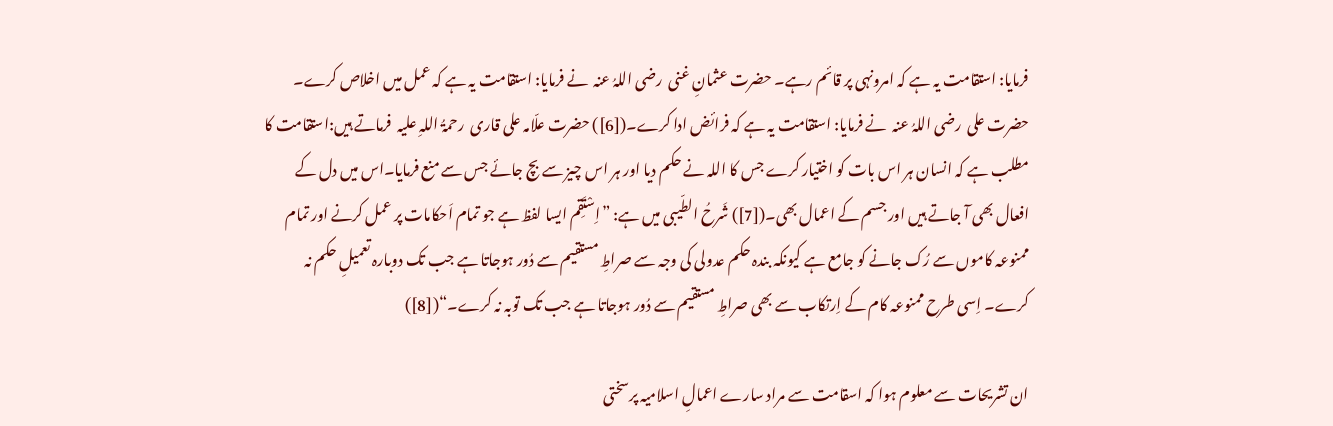فرمایا: استقامت یہ ہے کہ امرونہی پر قائم رہے۔ حضرت عثمانِ غنی  رضی اللہُ عنہ  نے فرمایا: استقامت یہ ہے کہ عمل میں اخلاص کرے۔ حضرت علی  رضی اللہُ عنہ  نے فرمایا: استقامت یہ ہے کہ فرائض ادا کرے۔([6]) حضرت علّامہ علی قاری  رحمۃُ اللہِ علیہ  فرماتے ہیں:استقامت کا مطلب ہے کہ انسان ہر اس بات کو اختیار کرے جس کا اللہ نے حکم دیا اور ہر اس چیز سے بچ جائے جس سے منع فرمایا۔اس میں دل کے افعال بھی آ جاتے ہیں اور جسم کے اعمال بھی۔([7]) شَرحُ الطّیبی میں ہے: ”اِسْتَقِم ایسا لفظ ہے جو تمام اَحکامات پر عمل کرنے اور تمام ممنوعہ کاموں سے رُک جانے کو جامع ہے کیونکہ بندہ حکم عدولی کی وجہ سے صراطِ مستقیم سے دُور ہوجاتا ہے جب تک دوبارہ تعمیلِ حکم نہ کرے۔ اِسی طرح ممنوعہ کام کے اِرتکاب سے بھی صراطِ مستقیم سے دُور ہوجاتا ہے جب تک توبہ نہ کرے۔“([8])

ان تشریحات سے معلوم ہوا کہ اسقامت سے مراد سارے اعمالِ اسلامیہ پرسختی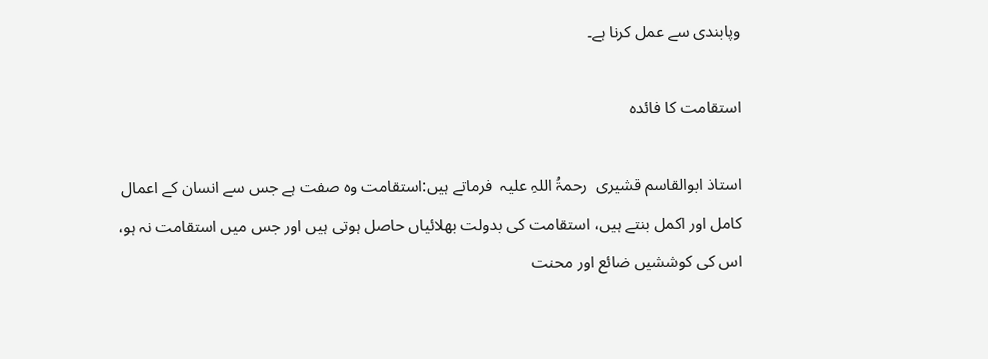وپابندی سے عمل کرنا ہے۔

استقامت کا فائدہ

استاذ ابوالقاسم قشیری  رحمۃُ اللہِ علیہ  فرماتے ہیں:استقامت وہ صفت ہے جس سے انسان کے اعمال کامل اور اکمل بنتے ہیں، استقامت کی بدولت بھلائیاں حاصل ہوتی ہیں اور جس میں استقامت نہ ہو، اس کی کوششیں ضائع اور محنت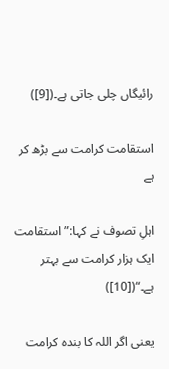رائیگاں چلی جاتی ہے۔([9])

استقامت کرامت سے بڑھ کر ہے

اہلِ تصوف نے کہا:”استقامت ایک ہزار کرامت سے بہتر ہے۔“([10])

یعنی اگر اللہ کا بندہ کرامت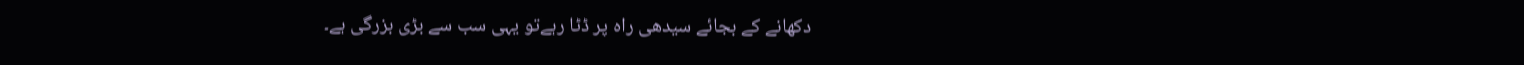دکھانے کے بجائے سیدھی راہ پر ڈٹا رہےتو یہی سب سے بڑی بزرگی ہے۔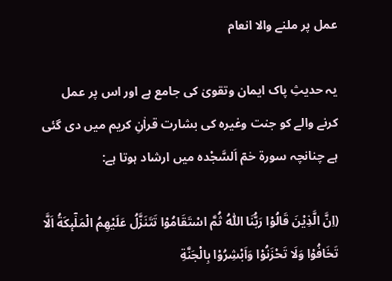عمل پر ملنے والا انعام

یہ حدیثِ پاک ایمان وتقویٰ کی جامع ہے اور اس پر عمل کرنے والے کو جنت وغیرہ کی بشارت قراٰنِ کریم میں دی گئی ہے چنانچہ سورۃ حٰمٓ اَلسَّجْدہ میں ارشاد ہوتا ہے:

(اِنَّ الَّذِیْنَ قَالُوْا رَبُّنَا اللّٰهُ ثُمَّ اسْتَقَامُوْا تَتَنَزَّلُ عَلَیْهِمُ الْمَلٰٓىٕكَةُ اَلَّا تَخَافُوْا وَلَا تَحْزَنُوْا وَاَبْشِرُوْا بِالْجَنَّةِ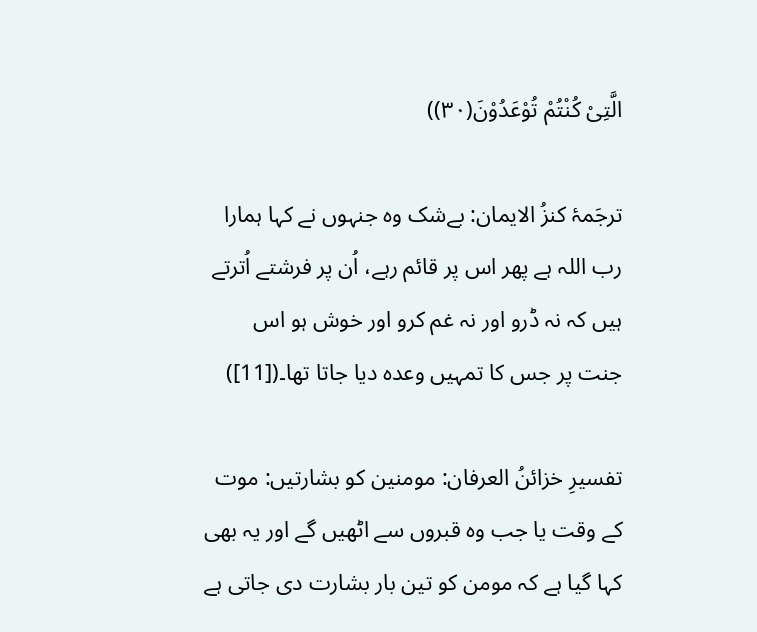الَّتِیْ كُنْتُمْ تُوْعَدُوْنَ(۳۰))

ترجَمۂ کنزُ الایمان: بےشک وہ جنہوں نے کہا ہمارا رب اللہ ہے پھر اس پر قائم رہے، اُن پر فرشتے اُترتے ہیں کہ نہ ڈرو اور نہ غم کرو اور خوش ہو اس جنت پر جس کا تمہیں وعدہ دیا جاتا تھا۔([11])

تفسیرِ خزائنُ العرفان: مومنین کو بشارتیں: موت کے وقت یا جب وہ قبروں سے اٹھیں گے اور یہ بھی کہا گیا ہے کہ مومن کو تین بار بشارت دی جاتی ہے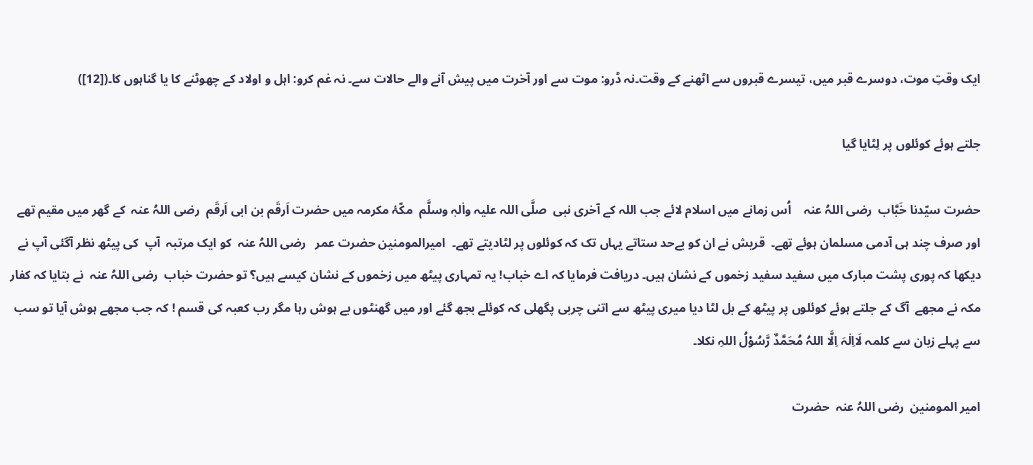ایک وقتِ موت، دوسرے قبر میں، تیسرے قبروں سے اٹھنے کے وقت۔نہ ڈرو: موت سے اور آخرت میں پیش آنے والے حالات سے۔ نہ غم کرو: اہل و اولاد کے چھوٹنے کا یا گناہوں کا۔([12])

جلتے ہوئے کوئلوں پر لِٹایا گیا

حضرت سیّدنا خَبَّاب  رضی اللہُ عنہ    اُس زمانے میں اسلام لائے جب اللہ کے آخری نبی  صلَّی اللہ علیہ واٰلہٖ وسلَّم  مکّۂ مکرمہ میں حضرت اَرقَم بن ابی اَرقَم  رضی اللہُ عنہ  کے گھر میں مقیم تھے اور صرف چند ہی آدمی مسلمان ہوئے تھے۔  قریش نے ان کو بےحد ستاتے یہاں تک کہ کوئلوں پر لٹادیتے تھے۔  امیرالمومنین حضرت عمر   رضی اللہُ عنہ  کو ایک مرتبہ  آپ  کی پیٹھ نظر آگئی آپ نے دیکھا کہ پوری پشت مبارک میں سفید سفید زخموں کے نشان ہیں۔ دریافت فرمایا کہ اے خباب! یہ تمہاری پیٹھ میں زخموں کے نشان کیسے ہیں؟ تو حضرت خباب  رضی اللہُ عنہ  نے بتایا کہ کفار مکہ نے مجھے  آگ کے جلتے ہوئے کوئلوں پر پیٹھ کے بل لٹا دیا میری پیٹھ سے اتنی چربی پگھلی کہ کوئلے بجھ گئے اور میں گھنٹوں بے ہوش رہا مگر رب کعبہ کی قسم ! کہ جب مجھے ہوش آیا تو سب سے پہلے زبان سے کلمہ لَااِلٰہَ اِلَّا اللہُ مُحَمَّدٌ رَّسُوْلُ اللہِ نکلا۔

امیر المومنین  رضی اللہُ عنہ  حضرت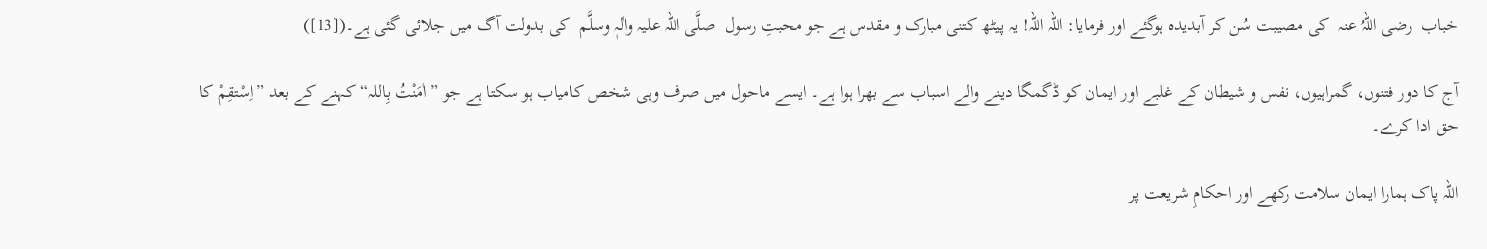خباب  رضی اللہُ عنہ  کی مصیبت سُن کر آبدیدہ ہوگئے اور فرمایا: اللہ اللہ! یہ پیٹھ کتنی مبارک و مقدس ہے جو محبتِ رسول  صلَّی اللہ علیہ واٰلہٖ وسلَّم  کی بدولت آگ میں جلائی گئی ہے۔([13])

آج کا دور فتنوں، گمراہیوں، نفس و شیطان کے غلبے اور ایمان کو ڈگمگا دینے والے اسباب سے بھرا ہوا ہے۔ ایسے ماحول میں صرف وہی شخص کامیاب ہو سکتا ہے جو ”اٰمَنْتُ بِاللہ“ کہنے کے بعد ”اِسْتقِمْ کا حق ادا کرے۔

اللہ پاک ہمارا ایمان سلامت رکھے اور احکامِ شریعت پر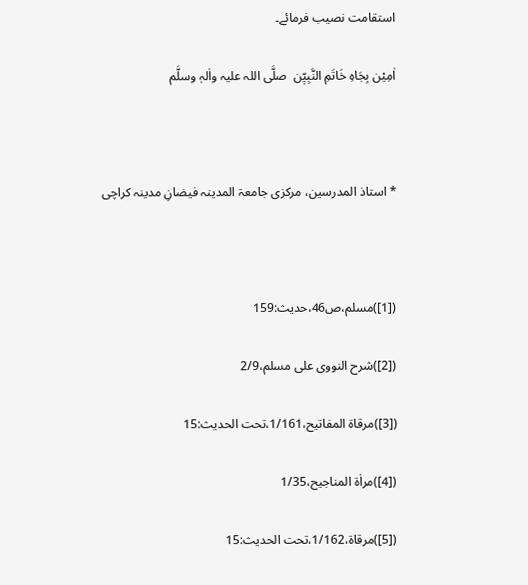استقامت نصیب فرمائے۔

اٰمِیْن بِجَاہِ خَاتَمِ النَّبِیّٖن  صلَّی اللہ علیہ واٰلہٖ وسلَّم



* استاذ المدرسین، مرکزی جامعۃ المدینہ فیضانِ مدینہ کراچی



([1])مسلم،ص46،حدیث:159

([2])شرح النووی علی مسلم،2/9

([3])مرقاۃ المفاتیح،1/161،تحت الحدیث:15

([4])مراٰۃ المناجیح،1/35

([5])مرقاۃ،1/162،تحت الحدیث:15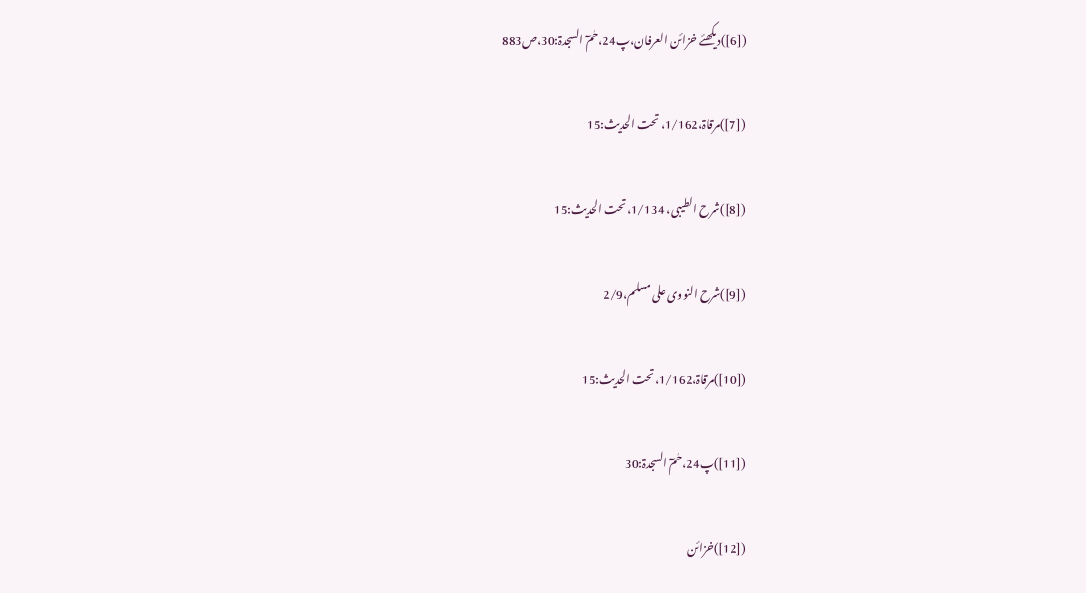([6])دیکھئے خزائن العرفان،پ24،حٰمٓ السجدۃ:30،ص883

([7])مرقاۃ،1/162، تحت الحدیث:15

([8])شرح الطیبی، 1/134،تحت الحدیث:15

([9])شرح النووی علی مسلم،2/9

([10])مرقاۃ،1/162،تحت الحدیث:15

([11])پ24،حٰمٓ السجدۃ:30

([12])خزائن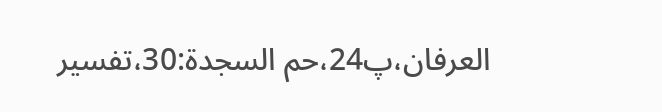العرفان،پ24،حم السجدۃ:30،تفسیر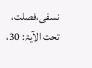نسفی،فصلت، تحت الآیۃ: 30،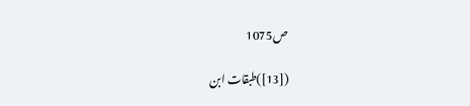ص1075

([13])طبقات ابن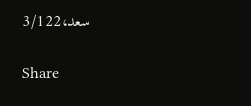سعد،3/122


Share